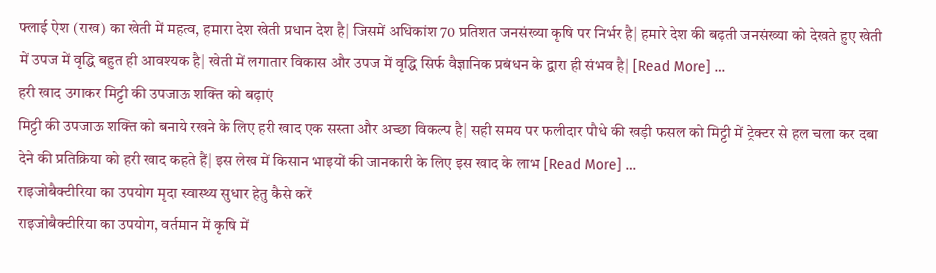फ्लाई ऐश (राख) का खेती में महत्व, हमारा देश खेती प्रधान देश है| जिसमें अधिकांश 70 प्रतिशत जनसंख्या कृषि पर निर्भर है| हमारे देश की बढ़ती जनसंख्या को देखते हुए खेती में उपज में वृद्धि बहुत ही आवश्यक है| खेती में लगातार विकास और उपज में वृद्धि सिर्फ वैज्ञानिक प्रबंधन के द्वारा ही संभव है| [Read More] …
हरी खाद उगाकर मिट्टी की उपजाऊ शक्ति को बढ़ाएं
मिट्टी की उपजाऊ शक्ति को बनाये रखने के लिए हरी खाद एक सस्ता और अच्छा विकल्प है| सही समय पर फलीदार पौधे की खड़ी फसल को मिट्टी में ट्रेक्टर से हल चला कर दबा देने की प्रतिक्रिया को हरी खाद कहते हैं| इस लेख में किसान भाइयों की जानकारी के लिए इस खाद के लाभ [Read More] …
राइजोबैक्टीरिया का उपयोग मृदा स्वास्थ्य सुधार हेतु कैसे करें
राइजोबैक्टीरिया का उपयोग, वर्तमान में कृषि में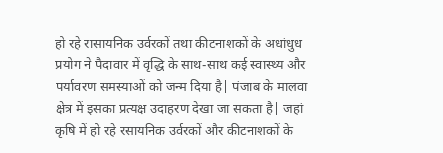हो रहे रासायनिक उर्वरकों तथा कीटनाशकों के अधांधुध प्रयोग ने पैदावार में वृद्धि के साथ-साथ कई स्वास्थ्य और पर्यावरण समस्याओं को जन्म दिया है| पंजाब के मालवा क्षेत्र में इसका प्रत्यक्ष उदाहरण देखा जा सकता है| जहां कृषि में हो रहे रसायनिक उर्वरकों और कीटनाशकों के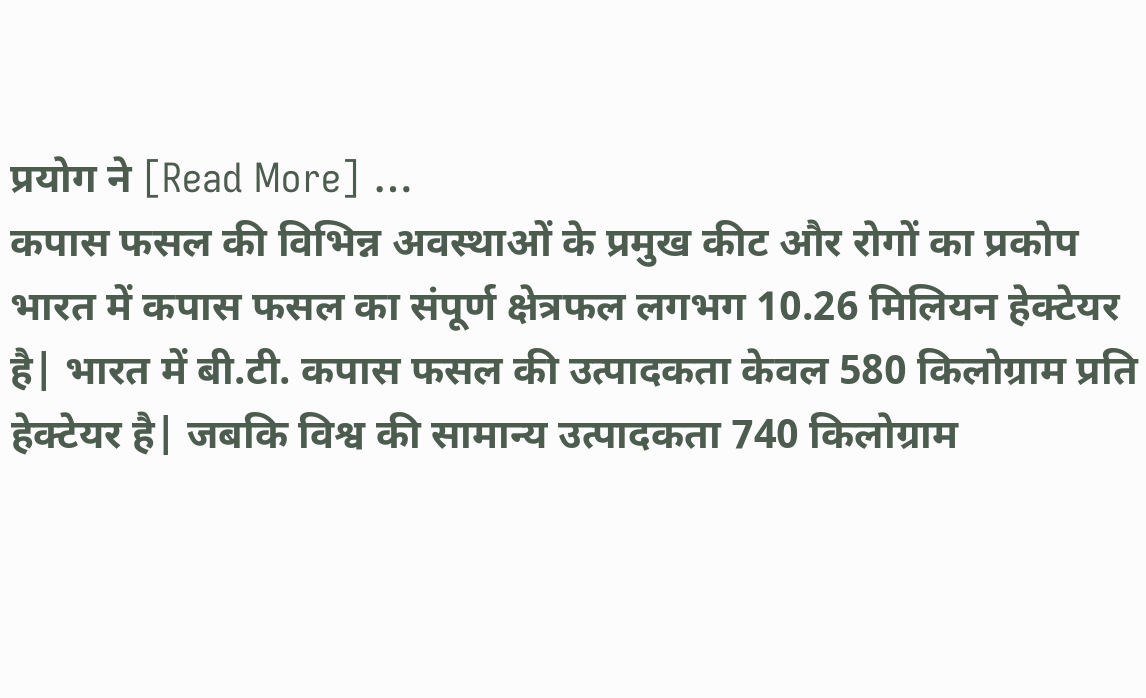प्रयोग ने [Read More] …
कपास फसल की विभिन्न अवस्थाओं के प्रमुख कीट और रोगों का प्रकोप
भारत में कपास फसल का संपूर्ण क्षेत्रफल लगभग 10.26 मिलियन हेक्टेयर है| भारत में बी.टी. कपास फसल की उत्पादकता केवल 580 किलोग्राम प्रति हेक्टेयर है| जबकि विश्व की सामान्य उत्पादकता 740 किलोग्राम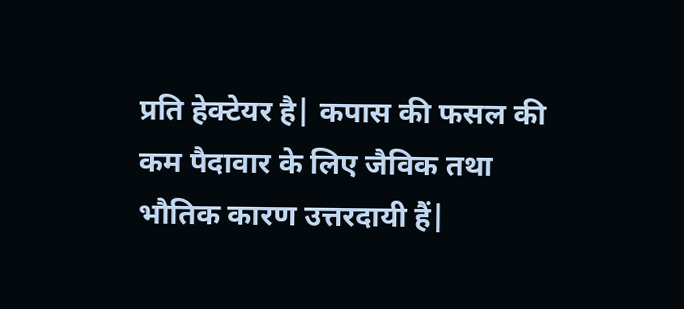प्रति हेक्टेयर है| कपास की फसल की कम पैदावार के लिए जैविक तथा भौतिक कारण उत्तरदायी हैं|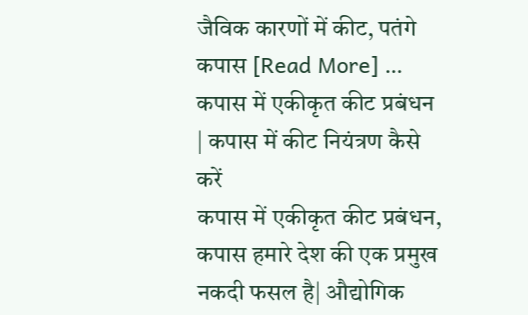जैविक कारणों में कीट, पतंगे कपास [Read More] …
कपास में एकीकृत कीट प्रबंधन | कपास में कीट नियंत्रण कैसे करें
कपास में एकीकृत कीट प्रबंधन, कपास हमारे देश की एक प्रमुख नकदी फसल है| औद्योगिक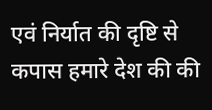एवं निर्यात की दृष्टि से कपास हमारे देश की की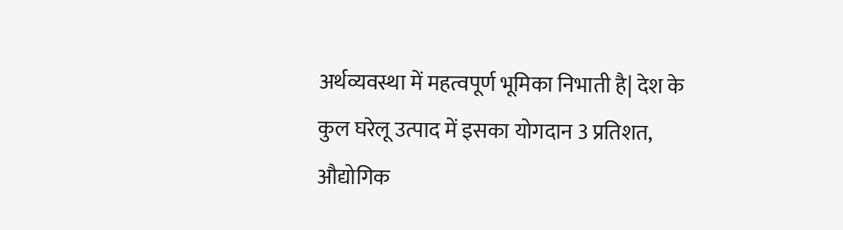अर्थव्यवस्था में महत्वपूर्ण भूमिका निभाती है| देश के कुल घरेलू उत्पाद में इसका योगदान 3 प्रतिशत, औद्योगिक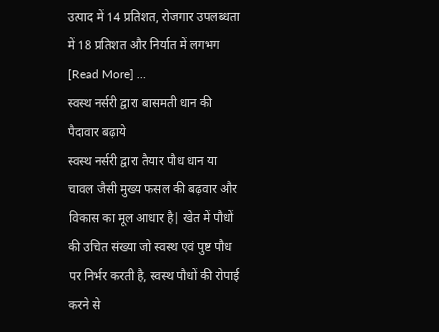उत्पाद में 14 प्रतिशत, रोजगार उपलब्धता में 18 प्रतिशत और निर्यात में लगभग [Read More] …
स्वस्थ नर्सरी द्वारा बासमती धान की पैदावार बढ़ाये
स्वस्थ नर्सरी द्वारा तैयार पौध धान या चावल जैसी मुख्य फसल की बढ़वार और विकास का मूल आधार है| खेत में पौधों की उचित संख्या जो स्वस्थ एवं पुष्ट पौध पर निर्भर करती है, स्वस्थ पौधों की रोपाई करने से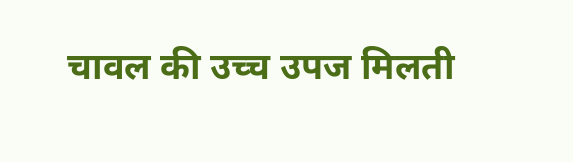चावल की उच्च उपज मिलती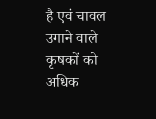है एवं चावल उगाने वाले कृषकों को अधिक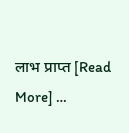लाभ प्राप्त [Read More] …